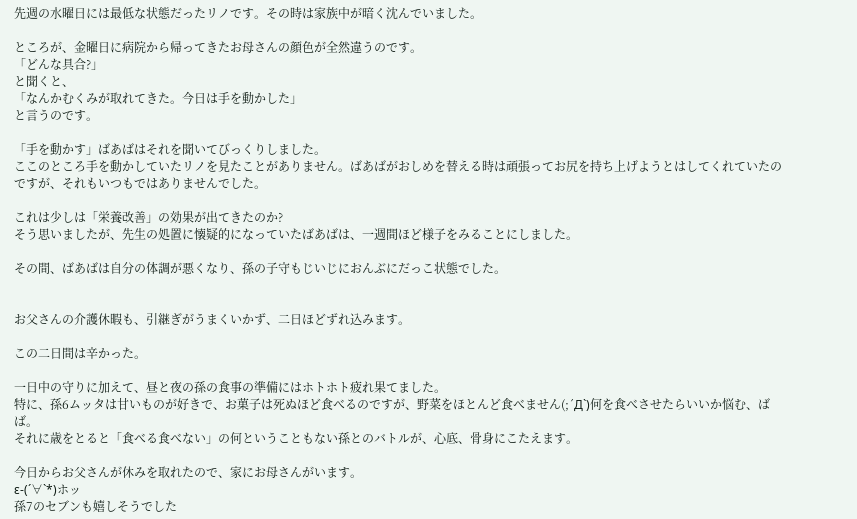先週の水曜日には最低な状態だったリノです。その時は家族中が暗く沈んでいました。

ところが、金曜日に病院から帰ってきたお母さんの顔色が全然違うのです。
「どんな具合?」
と聞くと、
「なんかむくみが取れてきた。今日は手を動かした」
と言うのです。

「手を動かす」ばあばはそれを聞いてびっくりしました。
ここのところ手を動かしていたリノを見たことがありません。ばあばがおしめを替える時は頑張ってお尻を持ち上げようとはしてくれていたのですが、それもいつもではありませんでした。

これは少しは「栄養改善」の効果が出てきたのか?
そう思いましたが、先生の処置に懐疑的になっていたばあばは、一週間ほど様子をみることにしました。

その間、ばあばは自分の体調が悪くなり、孫の子守もじいじにおんぶにだっこ状態でした。


お父さんの介護休暇も、引継ぎがうまくいかず、二日ほどずれ込みます。

この二日間は辛かった。

一日中の守りに加えて、昼と夜の孫の食事の準備にはホトホト疲れ果てました。
特に、孫6ムッタは甘いものが好きで、お菓子は死ぬほど食べるのですが、野菜をほとんど食べません(;´Д`)何を食べさせたらいいか悩む、ばば。
それに歳をとると「食べる食べない」の何ということもない孫とのバトルが、心底、骨身にこたえます。

今日からお父さんが休みを取れたので、家にお母さんがいます。
ε-(´∀`*)ホッ
孫7のセブンも嬉しそうでした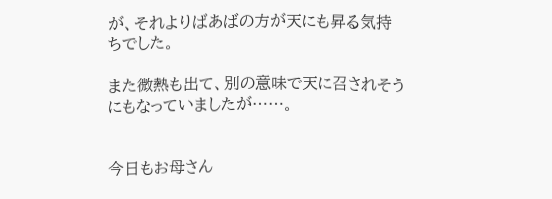が、それよりばあばの方が天にも昇る気持ちでした。

また微熱も出て、別の意味で天に召されそうにもなっていましたが……。


今日もお母さん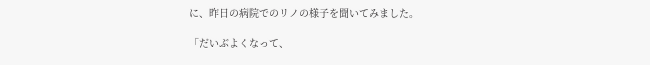に、昨日の病院でのリノの様子を聞いてみました。

「だいぶよくなって、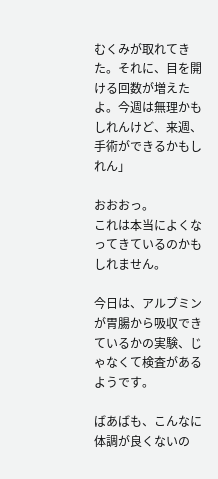むくみが取れてきた。それに、目を開ける回数が増えたよ。今週は無理かもしれんけど、来週、手術ができるかもしれん」

おおおっ。
これは本当によくなってきているのかもしれません。

今日は、アルブミンが胃腸から吸収できているかの実験、じゃなくて検査があるようです。

ばあばも、こんなに体調が良くないの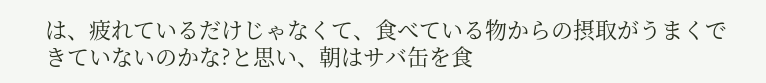は、疲れているだけじゃなくて、食べている物からの摂取がうまくできていないのかな?と思い、朝はサバ缶を食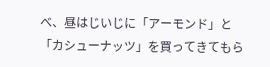べ、昼はじいじに「アーモンド」と「カシューナッツ」を買ってきてもら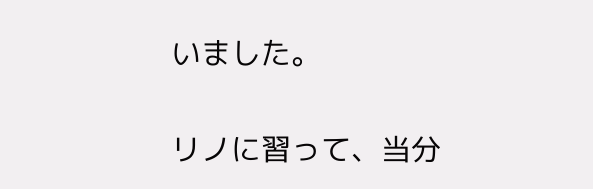いました。

リノに習って、当分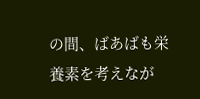の間、ばあばも栄養素を考えなが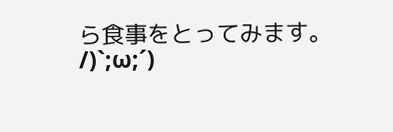ら食事をとってみます。
/)`;ω;´)